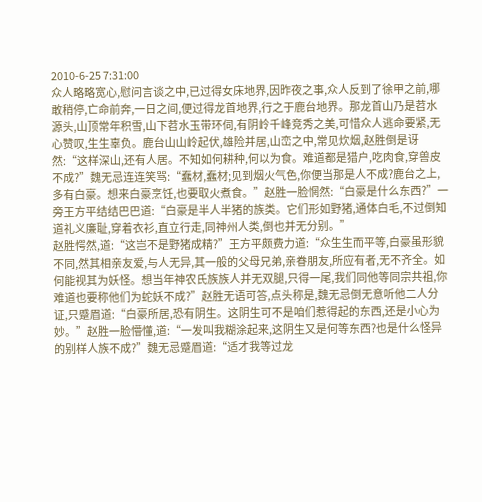2010-6-25 7:31:00
众人略略宽心,慰问言谈之中,已过得女床地界,因昨夜之事,众人反到了徐甲之前,哪敢稍停,亡命前奔,一日之间,便过得龙首地界,行之于鹿台地界。那龙首山乃是苕水源头,山顶常年积雪,山下苕水玉带环伺,有阴岭千峰竞秀之美,可惜众人逃命要紧,无心赞叹,生生辜负。鹿台山山岭起伏,雄险并居,山峦之中,常见炊烟,赵胜倒是讶然:“这样深山,还有人居。不知如何耕种,何以为食。难道都是猎户,吃肉食,穿兽皮不成?”魏无忌连连笑骂:“蠢材,蠢材;见到烟火气色,你便当那是人不成?鹿台之上,多有白豪。想来白豪烹饪,也要取火煮食。”赵胜一脸惘然:“白豪是什么东西?”一旁王方平结结巴巴道:“白豪是半人半猪的族类。它们形如野猪,通体白毛,不过倒知道礼义廉耻,穿着衣衫,直立行走,同神州人类,倒也并无分别。”
赵胜愕然,道:“这岂不是野猪成精?”王方平颇费力道:“众生生而平等,白豪虽形貌不同,然其相亲友爱,与人无异,其一般的父母兄弟,亲眷朋友,所应有者,无不齐全。如何能视其为妖怪。想当年神农氏族族人并无双腿,只得一尾,我们同他等同宗共祖,你难道也要称他们为蛇妖不成?”赵胜无语可答,点头称是,魏无忌倒无意听他二人分证,只蹙眉道:“白豪所居,恐有阴生。这阴生可不是咱们惹得起的东西,还是小心为妙。”赵胜一脸懵懂,道:“一发叫我糊涂起来,这阴生又是何等东西?也是什么怪异的别样人族不成?”魏无忌蹙眉道:“适才我等过龙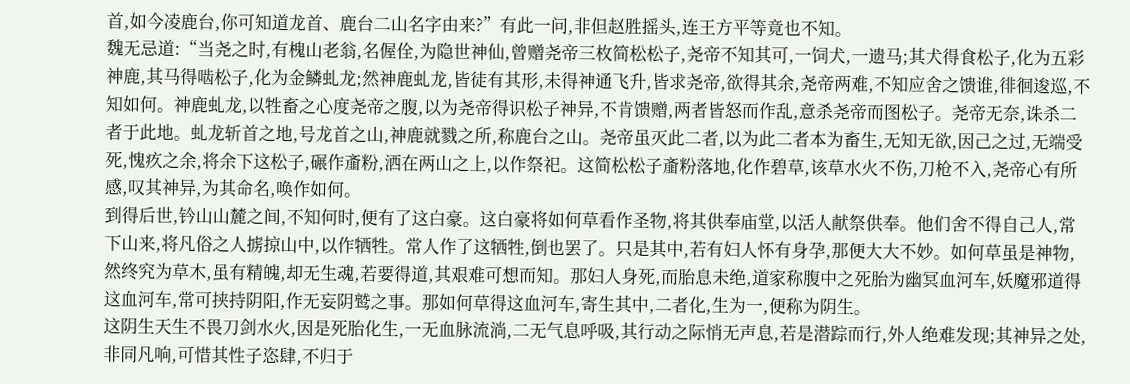首,如今凌鹿台,你可知道龙首、鹿台二山名字由来?”有此一问,非但赵胜摇头,连王方平等竟也不知。
魏无忌道:“当尧之时,有槐山老翁,名偓佺,为隐世神仙,曾赠尧帝三枚简松松子,尧帝不知其可,一饲犬,一遗马;其犬得食松子,化为五彩神鹿,其马得啮松子,化为金鳞虬龙;然神鹿虬龙,皆徒有其形,未得神通飞升,皆求尧帝,欲得其余,尧帝两难,不知应舍之馈谁,徘徊逡巡,不知如何。神鹿虬龙,以牲畜之心度尧帝之腹,以为尧帝得识松子神异,不肯馈赠,两者皆怒而作乱,意杀尧帝而图松子。尧帝无奈,诛杀二者于此地。虬龙斩首之地,号龙首之山,神鹿就戮之所,称鹿台之山。尧帝虽灭此二者,以为此二者本为畜生,无知无欲,因己之过,无端受死,愧疚之余,将余下这松子,碾作齑粉,洒在两山之上,以作祭祀。这简松松子齑粉落地,化作碧草,该草水火不伤,刀枪不入,尧帝心有所感,叹其神异,为其命名,唤作如何。
到得后世,钤山山麓之间,不知何时,便有了这白豪。这白豪将如何草看作圣物,将其供奉庙堂,以活人献祭供奉。他们舍不得自己人,常下山来,将凡俗之人掳掠山中,以作牺牲。常人作了这牺牲,倒也罢了。只是其中,若有妇人怀有身孕,那便大大不妙。如何草虽是神物,然终究为草木,虽有精魄,却无生魂,若要得道,其艰难可想而知。那妇人身死,而胎息未绝,道家称腹中之死胎为幽冥血河车,妖魔邪道得这血河车,常可挟持阴阳,作无妄阴鹫之事。那如何草得这血河车,寄生其中,二者化,生为一,便称为阴生。
这阴生天生不畏刀剑水火,因是死胎化生,一无血脉流淌,二无气息呼吸,其行动之际悄无声息,若是潜踪而行,外人绝难发现;其神异之处,非同凡响,可惜其性子恣肆,不归于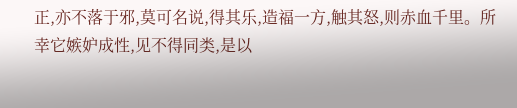正,亦不落于邪,莫可名说,得其乐,造福一方,触其怒,则赤血千里。所幸它嫉妒成性,见不得同类,是以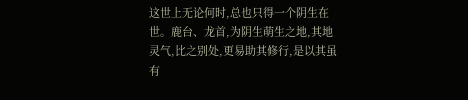这世上无论何时,总也只得一个阴生在世。鹿台、龙首,为阴生萌生之地,其地灵气,比之别处,更易助其修行,是以其虽有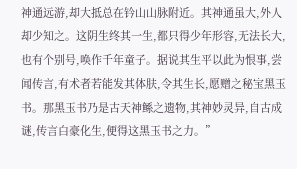神通远游,却大抵总在钤山山脉附近。其神通虽大,外人却少知之。这阴生终其一生,都只得少年形容,无法长大,也有个别号,唤作千年童子。据说其生平以此为恨事,尝闻传言,有术者若能发其体肤,令其生长,愿赠之秘宝黑玉书。那黑玉书乃是古天神鲧之遗物,其神妙灵异,自古成谜,传言白豪化生,便得这黑玉书之力。”